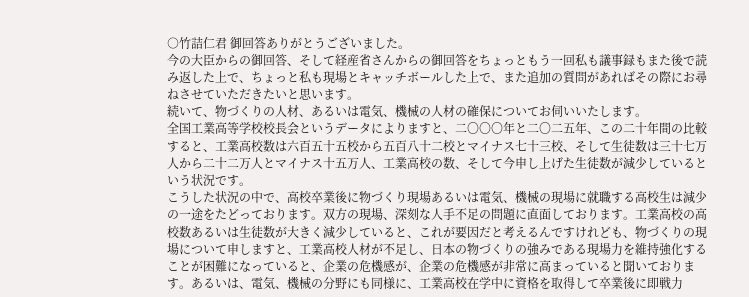○竹詰仁君 御回答ありがとうございました。
今の大臣からの御回答、そして経産省さんからの御回答をちょっともう一回私も議事録もまた後で読み返した上で、ちょっと私も現場とキャッチボールした上で、また追加の質問があればその際にお尋ねさせていただきたいと思います。
続いて、物づくりの人材、あるいは電気、機械の人材の確保についてお伺いいたします。
全国工業高等学校校長会というデータによりますと、二〇〇〇年と二〇二五年、この二十年間の比較すると、工業高校数は六百五十五校から五百八十二校とマイナス七十三校、そして生徒数は三十七万人から二十二万人とマイナス十五万人、工業高校の数、そして今申し上げた生徒数が減少しているという状況です。
こうした状況の中で、高校卒業後に物づくり現場あるいは電気、機械の現場に就職する高校生は減少の一途をたどっております。双方の現場、深刻な人手不足の問題に直面しております。工業高校の高校数あるいは生徒数が大きく減少していると、これが要因だと考えるんですけれども、物づくりの現場について申しますと、工業高校人材が不足し、日本の物づくりの強みである現場力を維持強化することが困難になっていると、企業の危機感が、企業の危機感が非常に高まっていると聞いております。あるいは、電気、機械の分野にも同様に、工業高校在学中に資格を取得して卒業後に即戦力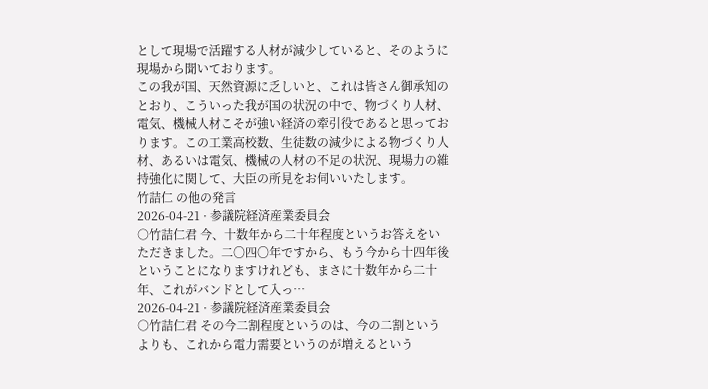として現場で活躍する人材が減少していると、そのように現場から聞いております。
この我が国、天然資源に乏しいと、これは皆さん御承知のとおり、こういった我が国の状況の中で、物づくり人材、電気、機械人材こそが強い経済の牽引役であると思っております。この工業高校数、生徒数の減少による物づくり人材、あるいは電気、機械の人材の不足の状況、現場力の維持強化に関して、大臣の所見をお伺いいたします。
竹詰仁 の他の発言
2026-04-21 · 参議院経済産業委員会
○竹詰仁君 今、十数年から二十年程度というお答えをいただきました。二〇四〇年ですから、もう今から十四年後ということになりますけれども、まさに十数年から二十年、これがバンドとして入っ…
2026-04-21 · 参議院経済産業委員会
○竹詰仁君 その今二割程度というのは、今の二割というよりも、これから電力需要というのが増えるという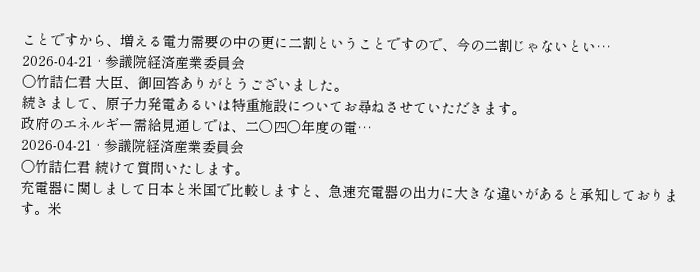ことですから、増える電力需要の中の更に二割ということですので、今の二割じゃないとい…
2026-04-21 · 参議院経済産業委員会
○竹詰仁君 大臣、御回答ありがとうございました。
続きまして、原子力発電あるいは特重施設についてお尋ねさせていただきます。
政府のエネルギー需給見通しでは、二〇四〇年度の電…
2026-04-21 · 参議院経済産業委員会
○竹詰仁君 続けて質問いたします。
充電器に関しまして日本と米国で比較しますと、急速充電器の出力に大きな違いがあると承知しております。米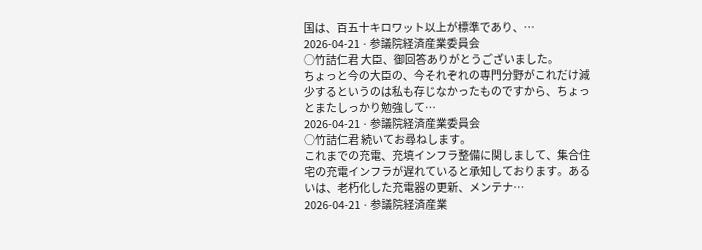国は、百五十キロワット以上が標準であり、…
2026-04-21 · 参議院経済産業委員会
○竹詰仁君 大臣、御回答ありがとうございました。
ちょっと今の大臣の、今それぞれの専門分野がこれだけ減少するというのは私も存じなかったものですから、ちょっとまたしっかり勉強して…
2026-04-21 · 参議院経済産業委員会
○竹詰仁君 続いてお尋ねします。
これまでの充電、充填インフラ整備に関しまして、集合住宅の充電インフラが遅れていると承知しております。あるいは、老朽化した充電器の更新、メンテナ…
2026-04-21 · 参議院経済産業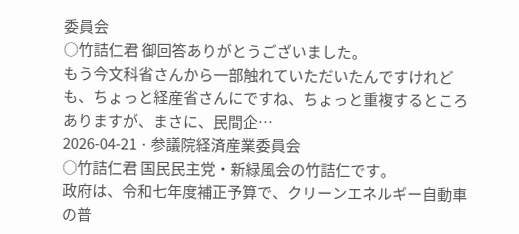委員会
○竹詰仁君 御回答ありがとうございました。
もう今文科省さんから一部触れていただいたんですけれども、ちょっと経産省さんにですね、ちょっと重複するところありますが、まさに、民間企…
2026-04-21 · 参議院経済産業委員会
○竹詰仁君 国民民主党・新緑風会の竹詰仁です。
政府は、令和七年度補正予算で、クリーンエネルギー自動車の普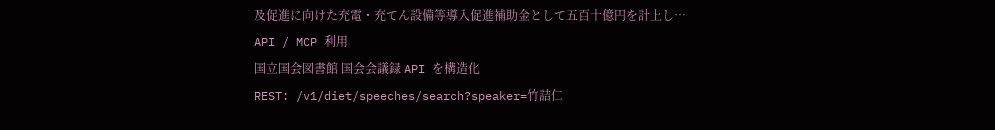及促進に向けた充電・充てん設備等導入促進補助金として五百十億円を計上し…
API / MCP 利用
国立国会図書館 国会会議録 API を構造化
REST: /v1/diet/speeches/search?speaker=竹詰仁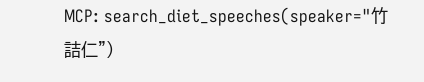MCP: search_diet_speeches(speaker="竹詰仁")